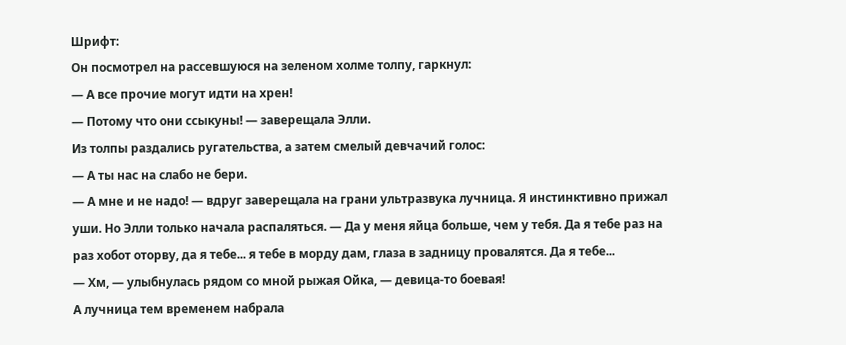Шрифт:
Он посмотрел на рассевшуюся на зеленом холме толпу, гаркнул:
— А все прочие могут идти на хрен!
— Потому что они ссыкуны! — заверещала Элли.
Из толпы раздались ругательства, а затем смелый девчачий голос:
— А ты нас на слабо не бери.
— А мне и не надо! — вдруг заверещала на грани ультразвука лучница. Я инстинктивно прижал уши. Но Элли только начала распаляться. — Да у меня яйца больше, чем у тебя. Да я тебе раз на раз хобот оторву, да я тебе... я тебе в морду дам, глаза в задницу провалятся. Да я тебе...
— Хм, — улыбнулась рядом со мной рыжая Ойка, — девица-то боевая!
А лучница тем временем набрала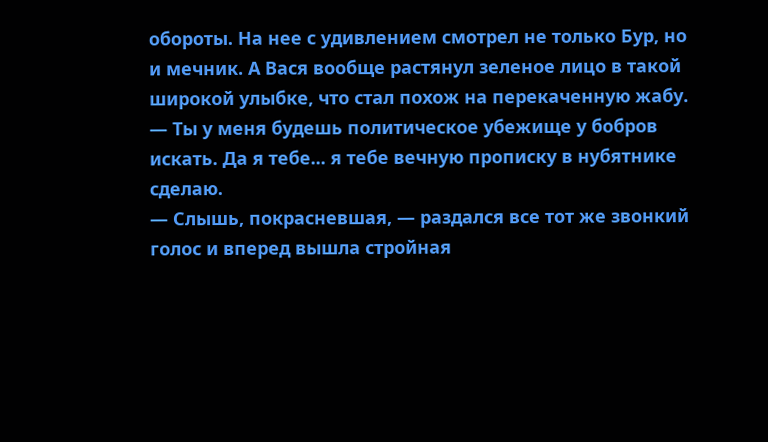обороты. На нее с удивлением смотрел не только Бур, но и мечник. А Вася вообще растянул зеленое лицо в такой широкой улыбке, что стал похож на перекаченную жабу.
— Ты у меня будешь политическое убежище у бобров искать. Да я тебе... я тебе вечную прописку в нубятнике сделаю.
— Слышь, покрасневшая, — раздался все тот же звонкий голос и вперед вышла стройная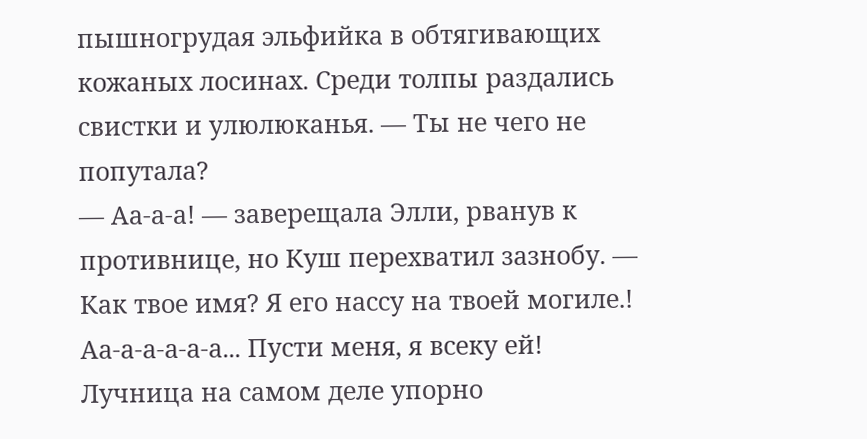пышногрудая эльфийка в обтягивающих кожаных лосинах. Среди толпы раздались свистки и улюлюканья. — Ты не чего не попутала?
— Аа-а-а! — заверещала Элли, рванув к противнице, но Куш перехватил зазнобу. — Как твое имя? Я его нассу на твоей могиле.! Аа-а-а-а-а-а... Пусти меня, я всеку ей!
Лучница на самом деле упорно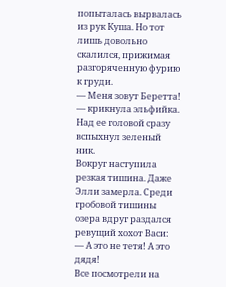попыталась вырвалась из рук Куша. Но тот лишь довольно скалился, прижимая разгоряченную фурию к груди.
— Меня зовут Беретта! — крикнула эльфийка. Над ее головой сразу вспыхнул зеленый ник.
Вокруг наступила резкая тишина. Даже Элли замерла. Среди гробовой тишины озера вдруг раздался ревущий хохот Васи:
— А это не тетя! А это дядя!
Все посмотрели на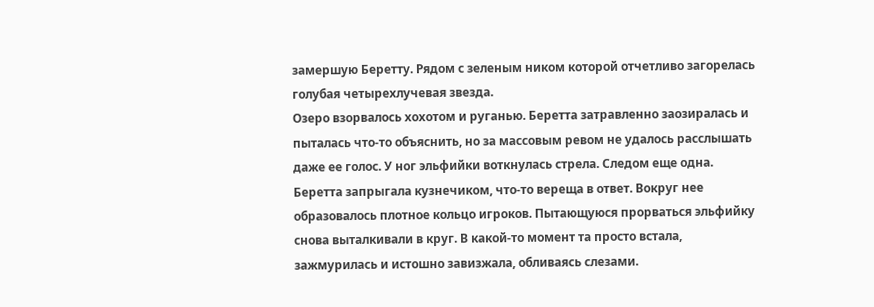замершую Беретту. Рядом с зеленым ником которой отчетливо загорелась голубая четырехлучевая звезда.
Озеро взорвалось хохотом и руганью. Беретта затравленно заозиралась и пыталась что-то объяснить, но за массовым ревом не удалось расслышать даже ее голос. У ног эльфийки воткнулась стрела. Следом еще одна. Беретта запрыгала кузнечиком, что-то вереща в ответ. Вокруг нее образовалось плотное кольцо игроков. Пытающуюся прорваться эльфийку снова выталкивали в круг. В какой-то момент та просто встала, зажмурилась и истошно завизжала, обливаясь слезами.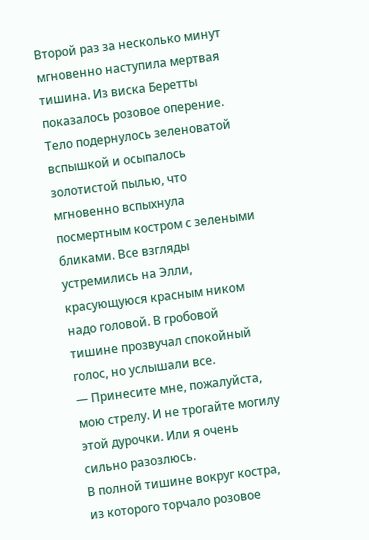Второй раз за несколько минут мгновенно наступила мертвая тишина. Из виска Беретты показалось розовое оперение. Тело подернулось зеленоватой вспышкой и осыпалось золотистой пылью, что мгновенно вспыхнула посмертным костром с зелеными бликами. Все взгляды устремились на Элли, красующуюся красным ником надо головой. В гробовой тишине прозвучал спокойный голос, но услышали все.
— Принесите мне, пожалуйста, мою стрелу. И не трогайте могилу этой дурочки. Или я очень сильно разозлюсь.
В полной тишине вокруг костра, из которого торчало розовое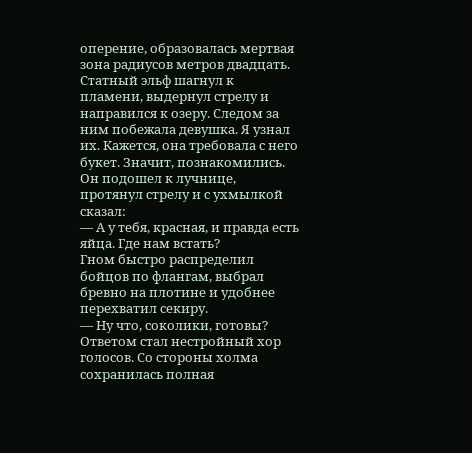оперение, образовалась мертвая зона радиусов метров двадцать. Статный эльф шагнул к пламени, выдернул стрелу и направился к озеру. Следом за ним побежала девушка. Я узнал их. Кажется, она требовала с него букет. Значит, познакомились.
Он подошел к лучнице, протянул стрелу и с ухмылкой сказал:
— А у тебя, красная, и правда есть яйца. Где нам встать?
Гном быстро распределил бойцов по флангам, выбрал бревно на плотине и удобнее перехватил секиру.
— Ну что, соколики, готовы?
Ответом стал нестройный хор голосов. Со стороны холма сохранилась полная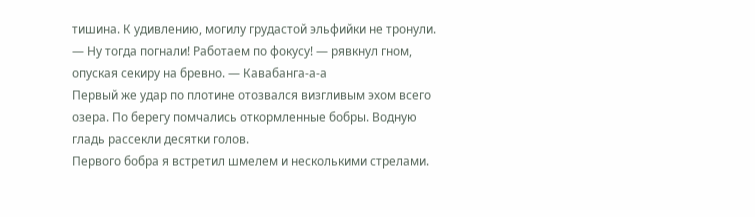тишина. К удивлению, могилу грудастой эльфийки не тронули.
— Ну тогда погнали! Работаем по фокусу! — рявкнул гном, опуская секиру на бревно. — Кавабанга-а-а
Первый же удар по плотине отозвался визгливым эхом всего озера. По берегу помчались откормленные бобры. Водную гладь рассекли десятки голов.
Первого бобра я встретил шмелем и несколькими стрелами.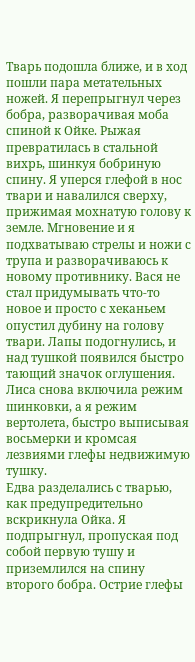Тварь подошла ближе, и в ход пошли пара метательных ножей. Я перепрыгнул через бобра, разворачивая моба спиной к Ойке. Рыжая превратилась в стальной вихрь, шинкуя бобриную спину. Я уперся глефой в нос твари и навалился сверху, прижимая мохнатую голову к земле. Мгновение и я подхватываю стрелы и ножи с трупа и разворачиваюсь к новому противнику. Вася не стал придумывать что-то новое и просто с хеканьем опустил дубину на голову твари. Лапы подогнулись, и над тушкой появился быстро тающий значок оглушения. Лиса снова включила режим шинковки, а я режим вертолета, быстро выписывая восьмерки и кромсая лезвиями глефы недвижимую тушку.
Едва разделались с тварью, как предупредительно вскрикнула Ойка. Я подпрыгнул, пропуская под собой первую тушу и приземлился на спину второго бобра. Острие глефы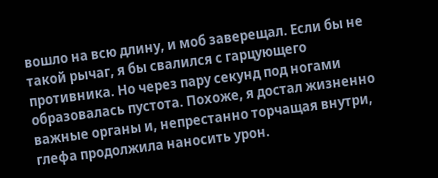вошло на всю длину, и моб заверещал. Если бы не такой рычаг, я бы свалился с гарцующего противника. Но через пару секунд под ногами образовалась пустота. Похоже, я достал жизненно важные органы и, непрестанно торчащая внутри, глефа продолжила наносить урон.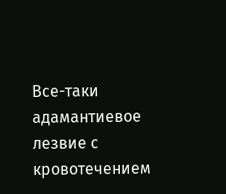Все-таки адамантиевое лезвие с кровотечением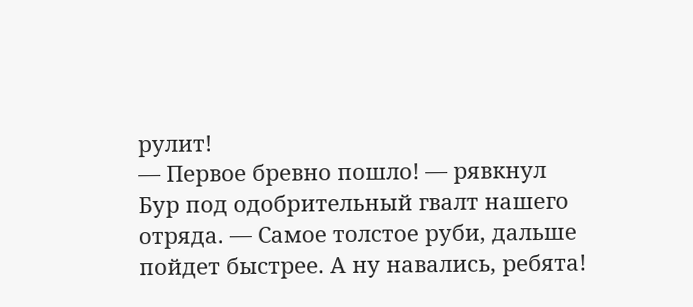рулит!
— Первое бревно пошло! — рявкнул Бур под одобрительный гвалт нашего отряда. — Самое толстое руби, дальше пойдет быстрее. А ну навались, ребята!